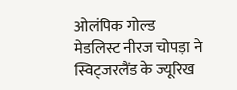ओलंपिक गोल्ड मेडलिस्ट नीरज चोपड़ा ने स्विट्जरलैंड के ज्यूरिख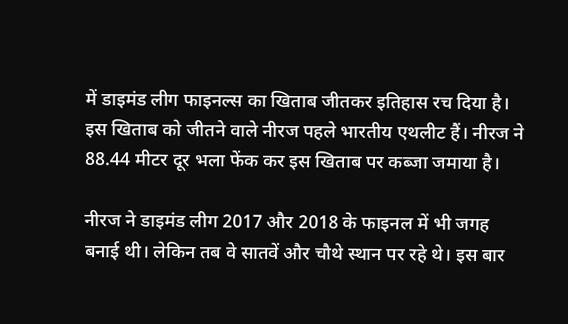में डाइमंड लीग फाइनल्स का खिताब जीतकर इतिहास रच दिया है। इस खिताब को जीतने वाले नीरज पहले भारतीय एथलीट हैं। नीरज ने 88.44 मीटर दूर भला फेंक कर इस खिताब पर कब्जा जमाया है।

नीरज ने डाइमंड लीग 2017 और 2018 के फाइनल में भी जगह बनाई थी। लेकिन तब वे सातवें और चौथे स्थान पर रहे थे। इस बार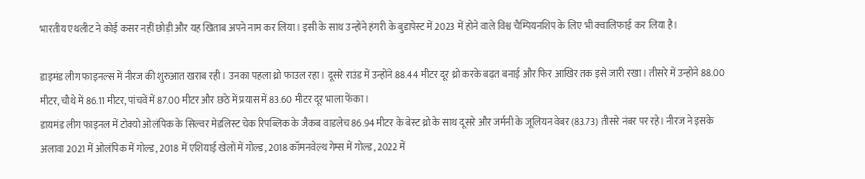भारतीय एथलीट ने कोई कसर नहीं छोड़ी और यह खिताब अपने नाम कर लिया। इसी के साथ उन्होंने हंगरी के बुडापेस्ट में 2023 में होने वाले विश्व चैम्पियनशिप के लिए भी क्वालिफाई कर लिया है।

डाइमंड लीग फाइनल्स में नीरज की शुरुआत खराब रही। उनका पहला थ्रो फाउल रहा। दूसरे राउंड में उन्होंने 88.44 मीटर दूर थ्रो करके बढ़त बनाई और फिर आखिर तक इसे जारी रखा। तीसरे में उन्होंने 88.00 मीटर, चौथे में 86.11 मीटर, पांचवें में 87.00 मीटर और छठे में प्रयास में 83.60 मीटर दूर भाला फेंका।
डायमंड लीग फाइनल में टोक्यो ओलंपिक के सिल्वर मेडलिस्ट चेक रिपब्लिक के जैकब वाडलेच 86.94 मीटर के बेस्ट थ्रो के साथ दूसरे और जर्मनी के जूलियन वेबर (83.73) तीसरे नंबर पर रहे। नीरज ने इसके अलावा 2021 में ओलंपिक में गोल्ड, 2018 में एशियाई खेलों में गोल्ड, 2018 कॉमनवेल्थ गेम्स में गोल्ड, 2022 में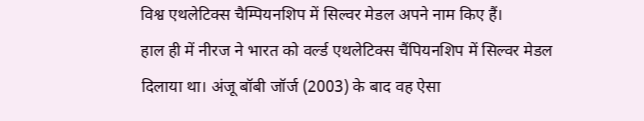विश्व एथलेटिक्स चैम्पियनशिप में सिल्वर मेडल अपने नाम किए हैं।
हाल ही में नीरज ने भारत को वर्ल्ड एथलेटिक्स चैंपियनशिप में सिल्वर मेडल दिलाया था। अंजू बॉबी जॉर्ज (2003) के बाद वह ऐसा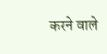करने वाले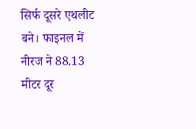सिर्फ दूसरे एथलीट बने। फाइनल में नीरज ने 88.13 मीटर दूर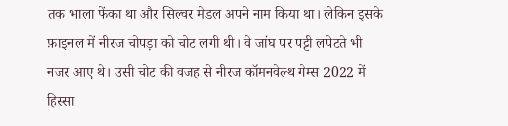तक भाला फेंका था और सिल्वर मेडल अपने नाम किया था। लेकिन इसके फ़ाइनल में नीरज चोपड़ा को चोट लगी थी। वे जांघ पर पट्टी लपेटते भी नजर आए थे। उसी चोट की वजह से नीरज कॉमनवेल्थ गेम्स 2022 में हिस्सा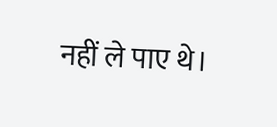नहीं ले पाए थे।